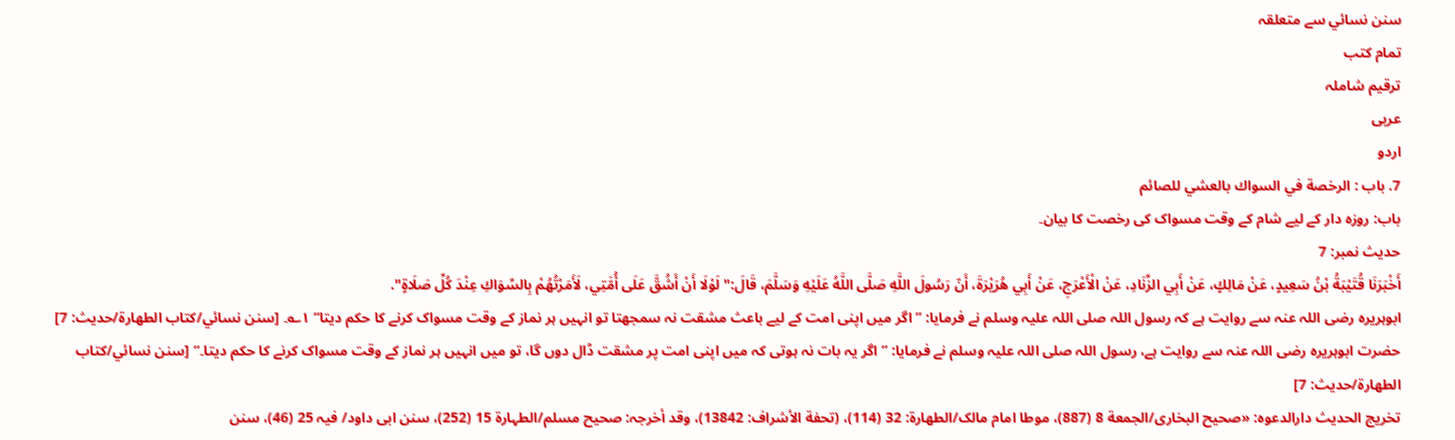سنن نسائي سے متعلقہ
تمام کتب
ترقیم شاملہ
عربی
اردو
7. باب : الرخصة في السواك بالعشي للصائم
باب: روزہ دار کے لیے شام کے وقت مسواک کی رخصت کا بیان۔
حدیث نمبر: 7
أَخْبَرَنَا قُتَيْبَةُ بْنُ سَعِيدٍ، عَنْ مَالِكٍ، عَنْ أَبِي الزِّنَادِ، عَنْ الْأَعْرَجِ، عَنْ أَبِي هُرَيْرَةَ، أَنّ رَسُولَ اللَّهِ صَلَّى اللَّهُ عَلَيْهِ وَسَلَّمَ، قَالَ:" لَوْلَا أَنْ أَشُقَّ عَلَى أُمَّتِي، لَأَمَرْتُهُمْ بِالسِّوَاكِ عِنْدَ كُلِّ صَلَاةٍ".
ابوہریرہ رضی اللہ عنہ سے روایت ہے کہ رسول اللہ صلی اللہ علیہ وسلم نے فرمایا: ”اگر میں اپنی امت کے لیے باعث مشقت نہ سمجھتا تو انہیں ہر نماز کے وقت مسواک کرنے کا حکم دیتا“ ۱؎۔ [سنن نسائي/كتاب الطهارة/حدیث: 7]
حضرت ابوہریرہ رضی اللہ عنہ سے روایت ہے، رسول اللہ صلی اللہ علیہ وسلم نے فرمایا: ”اگر یہ بات نہ ہوتی کہ میں اپنی امت پر مشقت ڈال دوں گا، تو میں انہیں ہر نماز کے وقت مسواک کرنے کا حکم دیتا۔“ [سنن نسائي/كتاب الطهارة/حدیث: 7]
تخریج الحدیث دارالدعوہ: «صحیح البخاری/الجمعة 8 (887)، موطا امام مالک/الطھارة: 32 (114)، (تحفة الأشراف: 13842)، وقد أخرجہ: صحیح مسلم/الطہارة 15 (252)، سنن ابی داود/ فیہ 25 (46)، سنن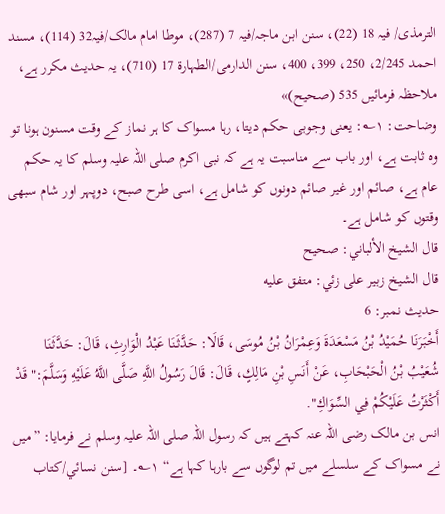الترمذی/ فیہ 18 (22)، سنن ابن ماجہ/فیہ 7 (287)، موطا امام مالک/فیہ32 (114)، مسند احمد 2/245، 250، 399، 400، سنن الدارمی/الطہارة 17 (710)، یہ حدیث مکرر ہے، ملاحظہ فرمائیں 535 (صحیح)»
وضاحت: ۱؎: یعنی وجوبی حکم دیتا، رہا مسواک کا ہر نماز کے وقت مسنون ہونا تو وہ ثابت ہے، اور باب سے مناسبت یہ ہے کہ نبی اکرم صلی اللہ علیہ وسلم کا یہ حکم عام ہے، صائم اور غیر صائم دونوں کو شامل ہے، اسی طرح صبح، دوپہر اور شام سبھی وقتوں کو شامل ہے۔
قال الشيخ الألباني: صحيح
قال الشيخ زبير على زئي: متفق عليه
حدیث نمبر: 6
أَخْبَرَنَا حُمَيْدُ بْنُ مَسْعَدَةَ وَعِمْرَانُ بْنُ مُوسَى، قَالَا: حَدَّثَنَا عَبْدُ الْوَارِثِ، قَالَ: حَدَّثَنَا شُعَيْبُ بْنُ الْحَبْحَابِ، عَنْ أَنَسِ بْنِ مَالِكٍ، قَالَ: قَالَ رَسُولُ اللَّهِ صَلَّى اللَّهُ عَلَيْهِ وَسَلَّمَ:" قَدْ أَكْثَرْتُ عَلَيْكُمْ فِي السِّوَاكِ".
انس بن مالک رضی اللہ عنہ کہتے ہیں کہ رسول اللہ صلی اللہ علیہ وسلم نے فرمایا: ”میں نے مسواک کے سلسلے میں تم لوگوں سے بارہا کہا ہے“ ۱؎۔ [سنن نسائي/كتاب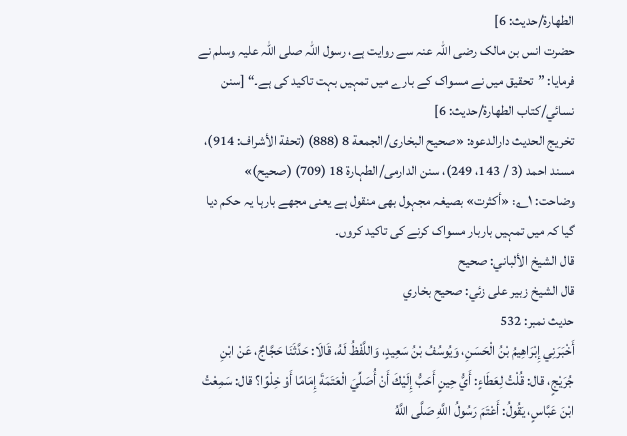الطهارة/حدیث: 6]
حضرت انس بن مالک رضی اللہ عنہ سے روایت ہے، رسول اللہ صلی اللہ علیہ وسلم نے فرمایا: ”تحقیق میں نے مسواک کے بارے میں تمہیں بہت تاکید کی ہے۔“ [سنن نسائي/كتاب الطهارة/حدیث: 6]
تخریج الحدیث دارالدعوہ: «صحیح البخاری/الجمعة 8 (888) (تحفة الأشراف: 914)، مسند احمد (3 / 143، 249)، سنن الدارمی/الطہارة 18 (709) (صحیح)»
وضاحت: ۱؎: «أكثرت» بصیغہ مجہول بھی منقول ہے یعنی مجھے بارہا یہ حکم دیا گیا کہ میں تمہیں باربار مسواک کرنے کی تاکید کروں۔
قال الشيخ الألباني: صحيح
قال الشيخ زبير على زئي: صحيح بخاري
حدیث نمبر: 532
أَخْبَرَنِي إِبْرَاهِيمُ بْنُ الْحَسَنِ، وَيُوسُفُ بْنُ سَعِيدٍ، وَاللَّفْظُ لَهُ، قَالَا: حَدَّثَنَا حَجَّاجٌ، عَنْ ابْنِ جُرَيْجٍ، قال: قُلْتُ لِعَطَاءٍ: أَيُّ حِينٍ أَحَبُّ إِلَيْكَ أَنْ أُصَلِّيَ الْعَتَمَةَ إِمَامًا أَوْ خِلْوًا؟ قال: سَمِعْتُ ابْنَ عَبَّاسٍ، يَقُولُ: أَعْتَمَ رَسُولُ اللَّهِ صَلَّى اللَّهُ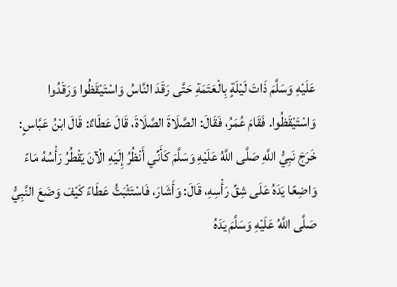عَلَيْهِ وَسَلَّمَ ذَاتَ لَيْلَةٍ بِالْعَتَمَةِ حَتَّى رَقَدَ النَّاسُ وَاسْتَيْقَظُوا وَرَقَدُوا وَاسْتَيْقَظُوا. فَقَامَ عُمَرُ، فَقَالَ: الصَّلَاةَ الصَّلَاةَ، قَالَ عَطَاءٌ: قَالَ ابْنُ عَبَّاسٍ: خَرَجَ نَبِيُّ اللَّهِ صَلَّى اللَّهُ عَلَيْهِ وَسَلَّمَ كَأَنِّي أَنْظُرُ إِلَيْهِ الْآنَ يَقْطُرُ رَأْسُهُ مَاءً وَاضِعًا يَدَهُ عَلَى شِقِّ رَأْسِهِ، قَالَ: وَأَشَارَ، فَاسْتَثْبَتُّ عَطَاءً كَيْفَ وَضَعَ النَّبِيُّ صَلَّى اللَّهُ عَلَيْهِ وَسَلَّمَ يَدَهُ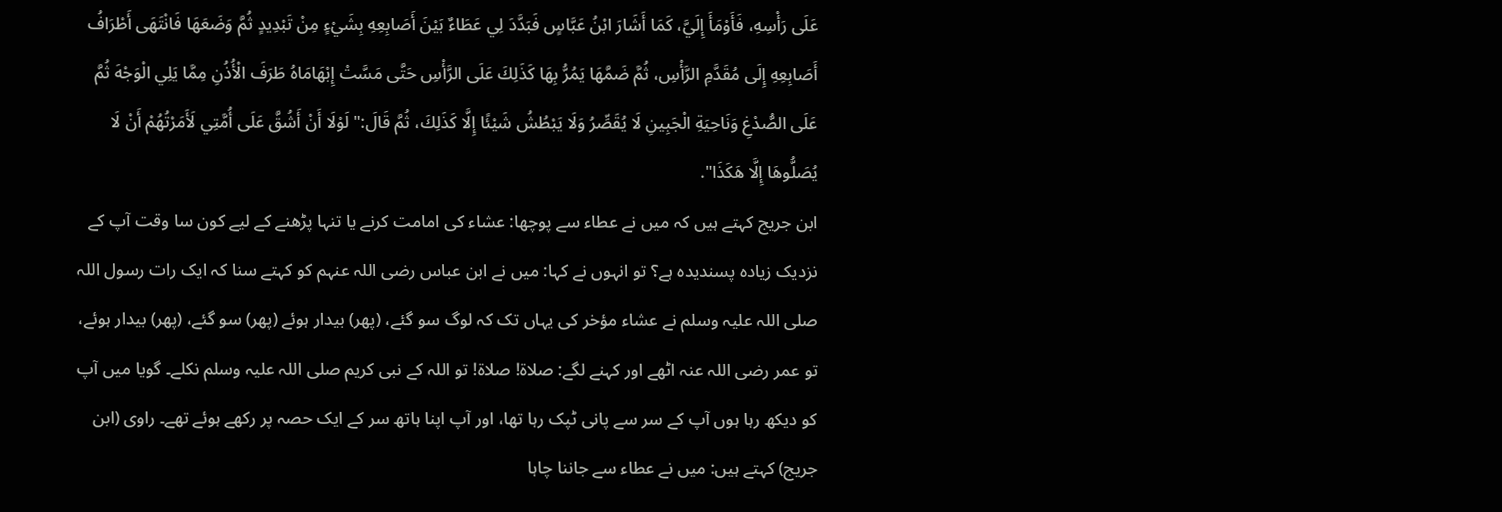عَلَى رَأْسِهِ، فَأَوْمَأَ إِلَيَّ، كَمَا أَشَارَ ابْنُ عَبَّاسٍ فَبَدَّدَ لِي عَطَاءٌ بَيْنَ أَصَابِعِهِ بِشَيْءٍ مِنْ تَبْدِيدٍ ثُمَّ وَضَعَهَا فَانْتَهَى أَطْرَافُ أَصَابِعِهِ إِلَى مُقَدَّمِ الرَّأْسِ، ثُمَّ ضَمَّهَا يَمُرُّ بِهَا كَذَلِكَ عَلَى الرَّأْسِ حَتَّى مَسَّتْ إِبْهَامَاهُ طَرَفَ الْأُذُنِ مِمَّا يَلِي الْوَجْهَ ثُمَّ عَلَى الصُّدْغِ وَنَاحِيَةِ الْجَبِينِ لَا يُقَصِّرُ وَلَا يَبْطُشُ شَيْئًا إِلَّا كَذَلِكَ، ثُمَّ قَالَ:" لَوْلَا أَنْ أَشُقَّ عَلَى أُمَّتِي لَأَمَرْتُهُمْ أَنْ لَا يُصَلُّوهَا إِلَّا هَكَذَا".
ابن جریج کہتے ہیں کہ میں نے عطاء سے پوچھا: عشاء کی امامت کرنے یا تنہا پڑھنے کے لیے کون سا وقت آپ کے نزدیک زیادہ پسندیدہ ہے؟ تو انہوں نے کہا: میں نے ابن عباس رضی اللہ عنہم کو کہتے سنا کہ ایک رات رسول اللہ صلی اللہ علیہ وسلم نے عشاء مؤخر کی یہاں تک کہ لوگ سو گئے، (پھر) بیدار ہوئے (پھر) سو گئے، (پھر) بیدار ہوئے، تو عمر رضی اللہ عنہ اٹھے اور کہنے لگے: صلاۃ! صلاۃ! تو اللہ کے نبی کریم صلی اللہ علیہ وسلم نکلے۔ گویا میں آپ کو دیکھ رہا ہوں آپ کے سر سے پانی ٹپک رہا تھا، اور آپ اپنا ہاتھ سر کے ایک حصہ پر رکھے ہوئے تھے۔ راوی (ابن جریج) کہتے ہیں: میں نے عطاء سے جاننا چاہا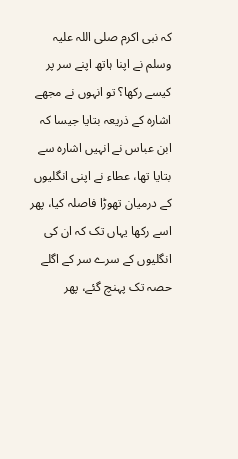کہ نبی اکرم صلی اللہ علیہ وسلم نے اپنا ہاتھ اپنے سر پر کیسے رکھا؟ تو انہوں نے مجھے اشارہ کے ذریعہ بتایا جیسا کہ ابن عباس نے انہیں اشارہ سے بتایا تھا، عطاء نے اپنی انگلیوں کے درمیان تھوڑا فاصلہ کیا، پھر اسے رکھا یہاں تک کہ ان کی انگلیوں کے سرے سر کے اگلے حصہ تک پہنچ گئے، پھر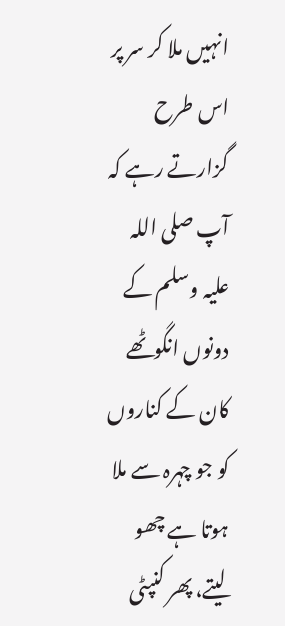انہیں ملا کر سر پر اس طرح گزارتے رہے کہ آپ صلی اللہ علیہ وسلم کے دونوں انگوٹھے کان کے کناروں کو جو چہرہ سے ملا ہوتا ہے چھو لیتے، پھر کنپٹی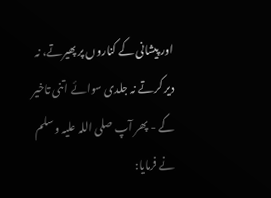اور پیشانی کے کناروں پر پھیرتے، نہ دیر کرتے نہ جلدی سوائے اتنی تاخیر کے - پھر آپ صلی اللہ علیہ وسلم نے فرمایا: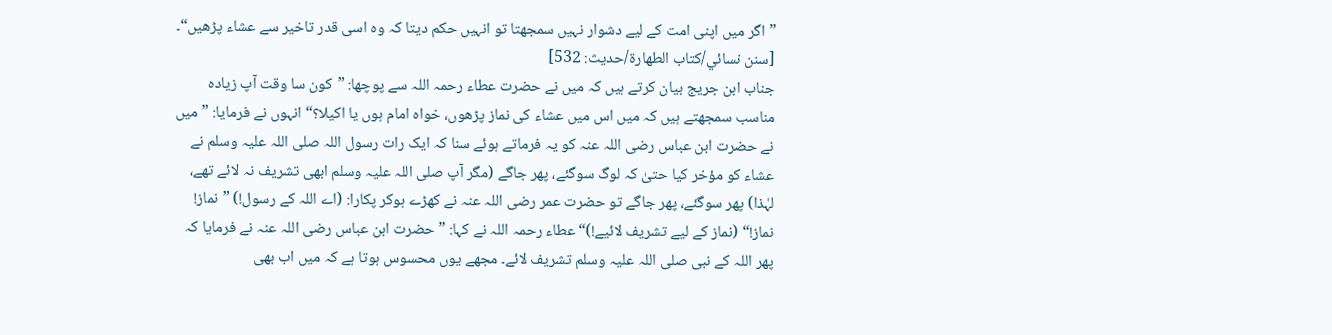”اگر میں اپنی امت کے لیے دشوار نہیں سمجھتا تو انہیں حکم دیتا کہ وہ اسی قدر تاخیر سے عشاء پڑھیں“۔ [سنن نسائي/كتاب الطهارة/حدیث: 532]
جناب ابن جریج بیان کرتے ہیں کہ میں نے حضرت عطاء رحمہ اللہ سے پوچھا: ”کون سا وقت آپ زیادہ مناسب سمجھتے ہیں کہ میں اس میں عشاء کی نماز پڑھوں، خواہ امام ہوں یا اکیلا؟“ انہوں نے فرمایا: ”میں نے حضرت ابن عباس رضی اللہ عنہ کو یہ فرماتے ہوئے سنا کہ ایک رات رسول اللہ صلی اللہ علیہ وسلم نے عشاء کو مؤخر کیا حتیٰ کہ لوگ سوگئے، پھر جاگے (مگر آپ صلی اللہ علیہ وسلم ابھی تشریف نہ لائے تھے، لہٰذا) پھر سوگئے، پھر جاگے تو حضرت عمر رضی اللہ عنہ نے کھڑے ہوکر پکارا: (اے اللہ کے رسول!) ”نماز! نماز!“ (نماز کے لیے تشریف لائیے!)“ عطاء رحمہ اللہ نے کہا: ”حضرت ابن عباس رضی اللہ عنہ نے فرمایا کہ پھر اللہ کے نبی صلی اللہ علیہ وسلم تشریف لائے۔ مجھے یوں محسوس ہوتا ہے کہ میں اب بھی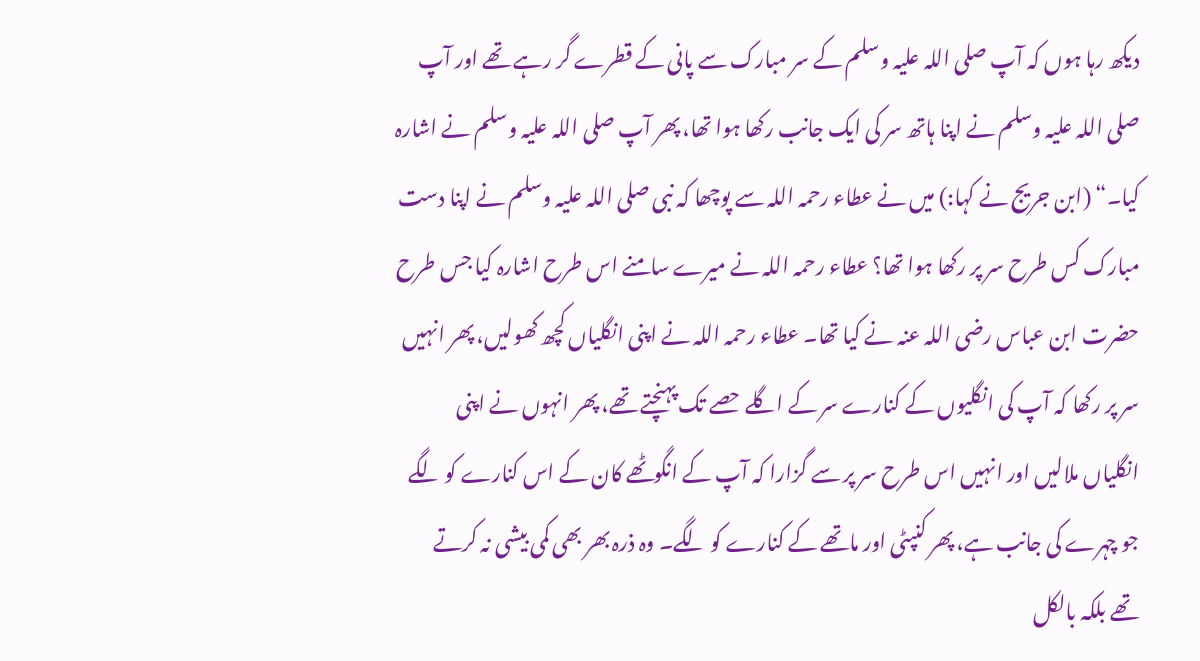دیکھ رہا ہوں کہ آپ صلی اللہ علیہ وسلم کے سر مبارک سے پانی کے قطرے گر رہے تھے اور آپ صلی اللہ علیہ وسلم نے اپنا ہاتھ سر کی ایک جانب رکھا ہوا تھا، پھر آپ صلی اللہ علیہ وسلم نے اشارہ کیا۔“ (ابن جریج نے کہا:) میں نے عطاء رحمہ اللہ سے پوچھا کہ نبی صلی اللہ علیہ وسلم نے اپنا دست مبارک کس طرح سر پر رکھا ہوا تھا؟ عطاء رحمہ اللہ نے میرے سامنے اس طرح اشارہ کیا جس طرح حضرت ابن عباس رضی اللہ عنہ نے کیا تھا۔ عطاء رحمہ اللہ نے اپنی انگلیاں کچھ کھولیں، پھر انہیں سر پر رکھا کہ آپ کی انگلیوں کے کنارے سر کے اگلے حصے تک پہنچتے تھے، پھر انہوں نے اپنی انگلیاں ملالیں اور انہیں اس طرح سر پر سے گزارا کہ آپ کے انگوٹھے کان کے اس کنارے کو لگے جو چہرے کی جانب ہے، پھر کنپٹی اور ماتھے کے کنارے کو لگے۔ وہ ذرہ بھر بھی کمی بیشی نہ کرتے تھے بلکہ بالکل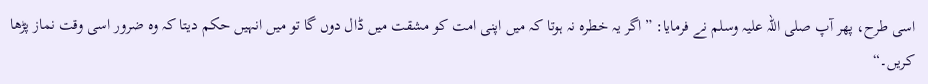اسی طرح، پھر آپ صلی اللہ علیہ وسلم نے فرمایا: ”اگر یہ خطرہ نہ ہوتا کہ میں اپنی امت کو مشقت میں ڈال دوں گا تو میں انہیں حکم دیتا کہ وہ ضرور اسی وقت نماز پڑھا کریں۔“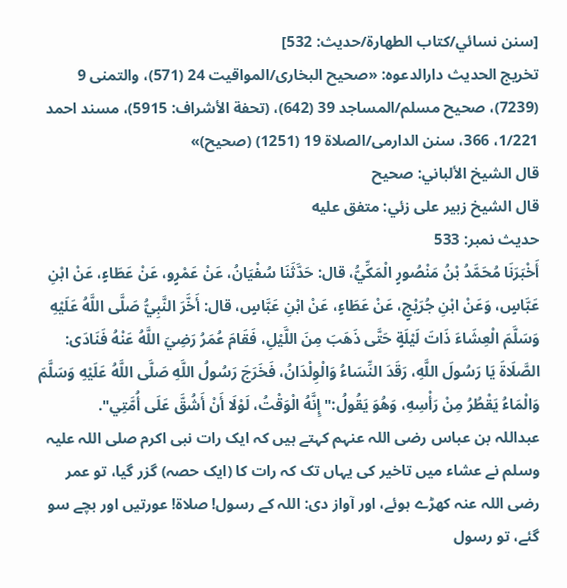[سنن نسائي/كتاب الطهارة/حدیث: 532]
تخریج الحدیث دارالدعوہ: «صحیح البخاری/المواقیت 24 (571)، والتمنی 9 (7239)، صحیح مسلم/المساجد 39 (642)، (تحفة الأشراف: 5915)، مسند احمد 1/221، 366، سنن الدارمی/الصلاة 19 (1251) (صحیح)»
قال الشيخ الألباني: صحيح
قال الشيخ زبير على زئي: متفق عليه
حدیث نمبر: 533
أَخْبَرَنَا مُحَمَّدُ بْنُ مَنْصُورٍ الْمَكِّيُّ، قال: حَدَّثَنَا سُفْيَانُ، عَنْ عَمْرٍو، عَنْ عَطَاءٍ، عَنْ ابْنِ عَبَّاسٍ، وَعَنْ ابْنِ جُرَيْجٍ، عَنْ عَطَاءٍ، عَنْ ابْنِ عَبَّاسٍ، قال: أَخَّرَ النَّبِيُّ صَلَّى اللَّهُ عَلَيْهِ وَسَلَّمَ الْعِشَاءَ ذَاتَ لَيْلَةٍ حَتَّى ذَهَبَ مِنَ اللَّيْلِ، فَقَامَ عُمَرُ رَضِيَ اللَّهُ عَنْهُ فَنَادَى: الصَّلَاةَ يَا رَسُولَ اللَّهِ، رَقَدَ النِّسَاءُ وَالْوِلْدَانُ، فَخَرَجَ رَسُولُ اللَّهِ صَلَّى اللَّهُ عَلَيْهِ وَسَلَّمَ وَالْمَاءُ يَقْطُرُ مِنْ رَأْسِهِ، وَهُوَ يَقُولُ:" إِنَّهُ الْوَقْتُ، لَوْلَا أَنْ أَشُقَّ عَلَى أُمَّتِي".
عبداللہ بن عباس رضی اللہ عنہم کہتے ہیں کہ ایک رات نبی اکرم صلی اللہ علیہ وسلم نے عشاء میں تاخیر کی یہاں تک کہ رات کا (ایک حصہ) گزر گیا، تو عمر رضی اللہ عنہ کھڑے ہوئے، اور آواز دی: اللہ کے رسول! صلاۃ! عورتیں اور بچے سو گئے، تو رسول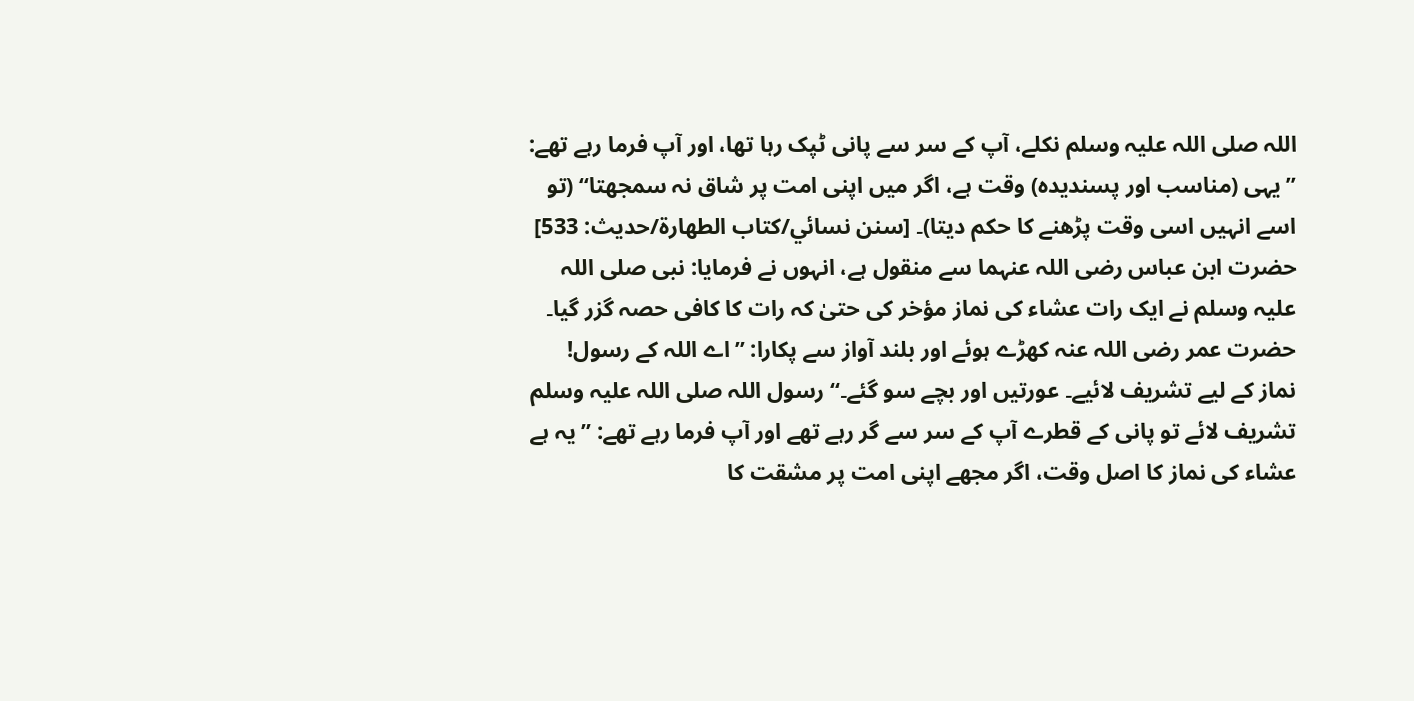اللہ صلی اللہ علیہ وسلم نکلے، آپ کے سر سے پانی ٹپک رہا تھا، اور آپ فرما رہے تھے: ”یہی (مناسب اور پسندیدہ) وقت ہے، اگر میں اپنی امت پر شاق نہ سمجھتا“ (تو اسے انہیں اسی وقت پڑھنے کا حکم دیتا)۔ [سنن نسائي/كتاب الطهارة/حدیث: 533]
حضرت ابن عباس رضی اللہ عنہما سے منقول ہے، انہوں نے فرمایا: نبی صلی اللہ علیہ وسلم نے ایک رات عشاء کی نماز مؤخر کی حتیٰ کہ رات کا کافی حصہ گزر گیا۔ حضرت عمر رضی اللہ عنہ کھڑے ہوئے اور بلند آواز سے پکارا: ”اے اللہ کے رسول! نماز کے لیے تشریف لائیے۔ عورتیں اور بچے سو گئے۔“ رسول اللہ صلی اللہ علیہ وسلم تشریف لائے تو پانی کے قطرے آپ کے سر سے گر رہے تھے اور آپ فرما رہے تھے: ”یہ ہے عشاء کی نماز کا اصل وقت، اگر مجھے اپنی امت پر مشقت کا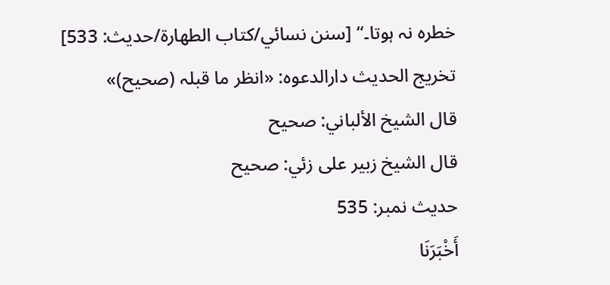خطرہ نہ ہوتا۔“ [سنن نسائي/كتاب الطهارة/حدیث: 533]
تخریج الحدیث دارالدعوہ: «انظر ما قبلہ (صحیح)»
قال الشيخ الألباني: صحيح
قال الشيخ زبير على زئي: صحيح
حدیث نمبر: 535
أَخْبَرَنَا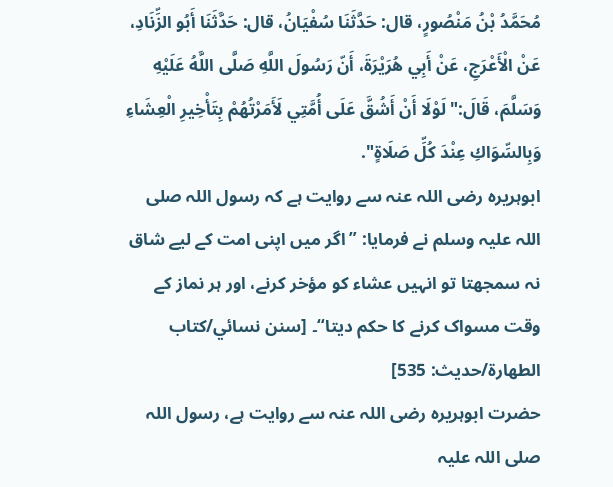مُحَمَّدُ بْنُ مَنْصُورٍ، قال: حَدَّثَنَا سُفْيَانُ، قال: حَدَّثَنَا أَبُو الزِّنَادِ، عَنْ الْأَعْرَجِ، عَنْ أَبِي هُرَيْرَةَ، أَنّ رَسُولَ اللَّهِ صَلَّى اللَّهُ عَلَيْهِ وَسَلَّمَ، قَالَ:" لَوْلَا أَنْ أَشُقَّ عَلَى أُمَّتِي لَأَمَرْتُهُمْ بِتَأْخِيرِ الْعِشَاءِ وَبِالسِّوَاكِ عِنْدَ كُلِّ صَلَاةٍ".
ابوہریرہ رضی اللہ عنہ سے روایت ہے کہ رسول اللہ صلی اللہ علیہ وسلم نے فرمایا: ”اگر میں اپنی امت کے لیے شاق نہ سمجھتا تو انہیں عشاء کو مؤخر کرنے، اور ہر نماز کے وقت مسواک کرنے کا حکم دیتا“۔ [سنن نسائي/كتاب الطهارة/حدیث: 535]
حضرت ابوہریرہ رضی اللہ عنہ سے روایت ہے، رسول اللہ صلی اللہ علیہ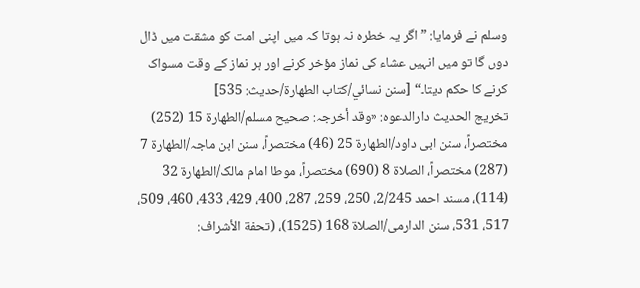وسلم نے فرمایا: ”اگر یہ خطرہ نہ ہوتا کہ میں اپنی امت کو مشقت میں ڈال دوں گا تو میں انہیں عشاء کی نماز مؤخر کرنے اور ہر نماز کے وقت مسواک کرنے کا حکم دیتا۔“ [سنن نسائي/كتاب الطهارة/حدیث: 535]
تخریج الحدیث دارالدعوہ: «وقد أخرجہ: صحیح مسلم/الطھارة 15 (252) مختصراً، سنن ابی داود/الطھارة 25 (46) مختصراً، سنن ابن ماجہ/الطھارة 7 (287) مختصراً، الصلاة 8 (690) مختصراً، موطا امام مالک/الطھارة 32 (114)، مسند احمد 2/245، 250، 259، 287، 400، 429، 433، 460، 509، 517، 531، سنن الدارمی/الصلاة 168 (1525)، (تحفة الأشراف: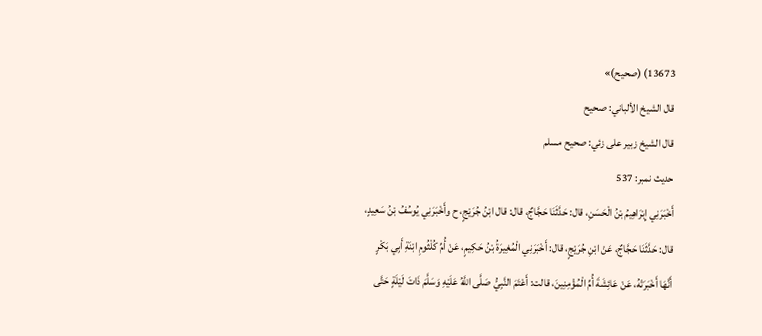13673) (صحیح)»
قال الشيخ الألباني: صحيح
قال الشيخ زبير على زئي: صحيح مسلم
حدیث نمبر: 537
أَخْبَرَنِي إِبْرَاهِيمُ بْنُ الْحَسَنِ، قال: حَدَّثَنَا حَجَّاجٌ، قال: قال ابْنُ جُرَيْجٍ، ح وأَخْبَرَنِي يُوسُفُ بْنُ سَعِيدٍ، قال: حَدَّثَنَا حَجَّاجٌ، عَنْ ابْنِ جُرَيْجٍ، قال: أَخْبَرَنِي الْمُغِيرَةُ بْنُ حَكِيمٍ، عَنْ أُمِّ كُلْثُومِ ابْنَةِ أَبِي بَكْرٍ أَنَّهَا أَخْبَرَتْهُ، عَنْ عَائِشَةَ أُمِّ الْمُؤْمِنِينَ، قالت: أَعْتَمَ النَّبِيُّ صَلَّى اللَّهُ عَلَيْهِ وَسَلَّمَ ذَاتَ لَيْلَةٍ حَتَّى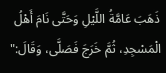ذَهَبَ عَامَّةُ اللَّيْلِ وَحَتَّى نَامَ أَهْلُ الْمَسْجِدِ، ثُمَّ خَرَجَ فَصَلَّى، وَقَالَ:"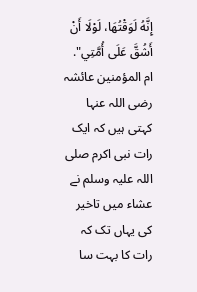إِنَّهُ لَوَقْتُهَا، لَوْلَا أَنْ أَشُقَّ عَلَى أُمَّتِي".
ام المؤمنین عائشہ رضی اللہ عنہا کہتی ہیں کہ ایک رات نبی اکرم صلی اللہ علیہ وسلم نے عشاء میں تاخیر کی یہاں تک کہ رات کا بہت سا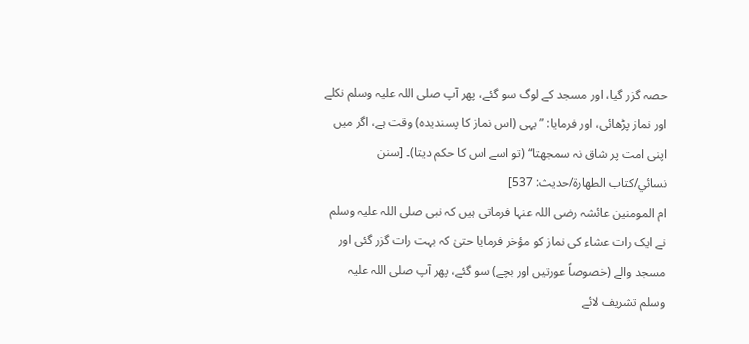حصہ گزر گیا، اور مسجد کے لوگ سو گئے، پھر آپ صلی اللہ علیہ وسلم نکلے اور نماز پڑھائی، اور فرمایا: ”یہی (اس نماز کا پسندیدہ) وقت ہے، اگر میں اپنی امت پر شاق نہ سمجھتا“ (تو اسے اس کا حکم دیتا)۔ [سنن نسائي/كتاب الطهارة/حدیث: 537]
ام المومنین عائشہ رضی اللہ عنہا فرماتی ہیں کہ نبی صلی اللہ علیہ وسلم نے ایک رات عشاء کی نماز کو مؤخر فرمایا حتیٰ کہ بہت رات گزر گئی اور مسجد والے (خصوصاً عورتیں اور بچے) سو گئے، پھر آپ صلی اللہ علیہ وسلم تشریف لائے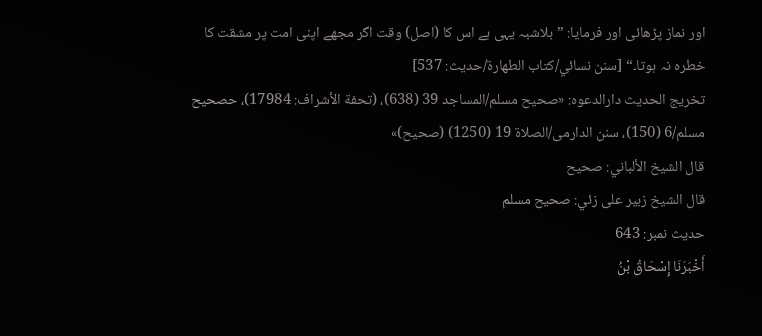اور نماز پڑھائی اور فرمایا: ”بلاشبہ یہی ہے اس کا (اصل) وقت اگر مجھے اپنی امت پر مشقت کا خطرہ نہ ہوتا۔“ [سنن نسائي/كتاب الطهارة/حدیث: 537]
تخریج الحدیث دارالدعوہ: «صحیح مسلم/المساجد 39 (638)، (تحفة الأشراف: 17984)، حصحیح مسلم/6 (150)، سنن الدارمی/الصلاة 19 (1250) (صحیح)»
قال الشيخ الألباني: صحيح
قال الشيخ زبير على زئي: صحيح مسلم
حدیث نمبر: 643
أَخْبَرَنَا إِسْحَاقُ بْنُ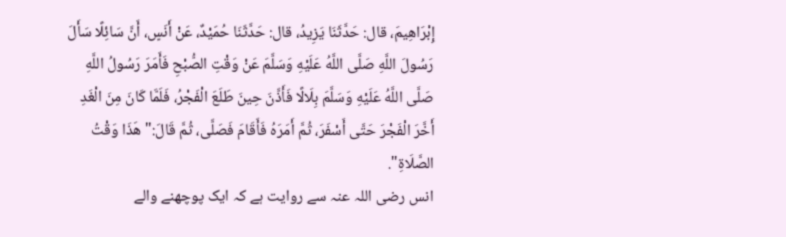إِبْرَاهِيمَ، قال: حَدَّثَنَا يَزِيدُ، قال: حَدَّثَنَا حُمَيْدٌ، عَنْ أَنَسٍ، أَنَّ سَائِلًا سَأَلَ رَسُولَ اللَّهِ صَلَّى اللَّهُ عَلَيْهِ وَسَلَّمَ عَنْ وَقْتِ الصُّبْحِ فَأَمَرَ رَسُولُ اللَّهِ صَلَّى اللَّهُ عَلَيْهِ وَسَلَّمَ بِلَالًا فَأَذَّنَ حِينَ طَلَعَ الْفَجْرُ، فَلَمَّا كَانَ مِنَ الْغَدِ أَخَّرَ الْفَجْرَ حَتَّى أَسْفَرَ، ثُمَّ أَمَرَهُ فَأَقَامَ فَصَلَّى، ثُمَّ قَالَ:" هَذَا وَقْتُ الصَّلَاةِ".
انس رضی اللہ عنہ سے روایت ہے کہ ایک پوچھنے والے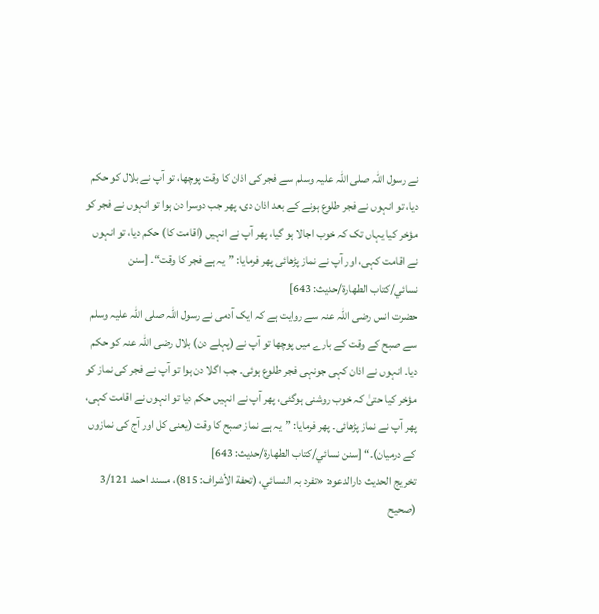نے رسول اللہ صلی اللہ علیہ وسلم سے فجر کی اذان کا وقت پوچھا، تو آپ نے بلال کو حکم دیا، تو انہوں نے فجر طلوع ہونے کے بعد اذان دی، پھر جب دوسرا دن ہوا تو انہوں نے فجر کو مؤخر کیا یہاں تک کہ خوب اجالا ہو گیا، پھر آپ نے انہیں (اقامت کا) حکم دیا، تو انہوں نے اقامت کہی، اور آپ نے نماز پڑھائی پھر فرمایا: ”یہ ہے فجر کا وقت“۔ [سنن نسائي/كتاب الطهارة/حدیث: 643]
حضرت انس رضی اللہ عنہ سے روایت ہے کہ ایک آدمی نے رسول اللہ صلی اللہ علیہ وسلم سے صبح کے وقت کے بارے میں پوچھا تو آپ نے (پہلے دن) بلال رضی اللہ عنہ کو حکم دیا۔ انہوں نے اذان کہی جونہی فجر طلوع ہوئی۔ جب اگلا دن ہوا تو آپ نے فجر کی نماز کو مؤخر کیا حتیٰ کہ خوب روشنی ہوگئی، پھر آپ نے انہیں حکم دیا تو انہوں نے اقامت کہی، پھر آپ نے نماز پڑھائی۔ پھر فرمایا: ”یہ ہے نماز صبح کا وقت (یعنی کل اور آج کی نمازوں کے درمیان)۔“ [سنن نسائي/كتاب الطهارة/حدیث: 643]
تخریج الحدیث دارالدعوہ: «تفرد بہ النسائي، (تحفة الأشراف: 815)، مسند احمد 3/121 (صحیح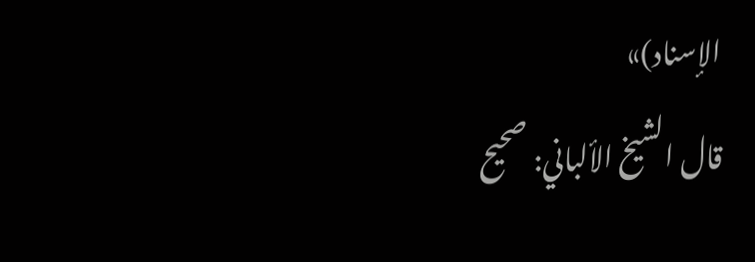الإسناد)»
قال الشيخ الألباني: صحيح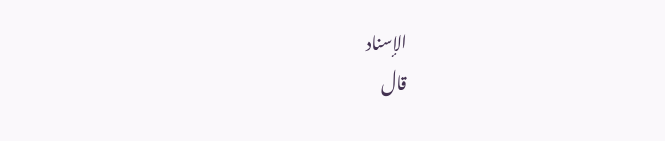الإسناد
قال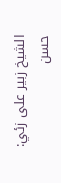الشيخ زبير على زئي: حسن